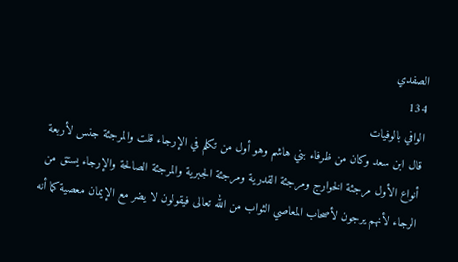الصفدي
134
الوافي بالوفيات
قال ابن سعد وكان من ظرفاء بني هاشم وهو أول من تكلم في الإرجاء قلت والمرجئة جنس لأربعة أنواع الأول مرجئة الخوارج ومرجئة القدرية ومرجئة الجبرية والمرجئة الصالحة والإرجاء يستق من الرجاء لأنهم يرجون لأصحاب المعاصي الثواب من الله تعالى فيقولون لا يضر مع الإيمان معصية كما أنه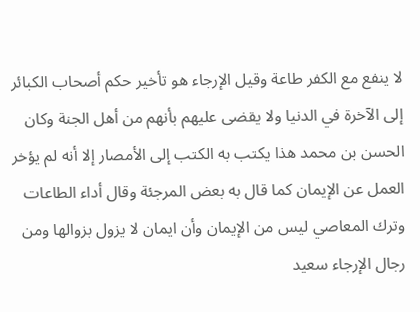لا ينفع مع الكفر طاعة وقيل الإرجاء هو تأخير حكم أصحاب الكبائر إلى الآخرة في الدنيا ولا يقضى عليهم بأنهم من أهل الجنة وكان الحسن بن محمد هذا يكتب به الكتب إلى الأمصار إلا أنه لم يؤخر العمل عن الإيمان كما قال به بعض المرجئة وقال أداء الطاعات وترك المعاصي ليس من الإيمان وأن ايمان لا يزول بزوالها ومن رجال الإرجاء سعيد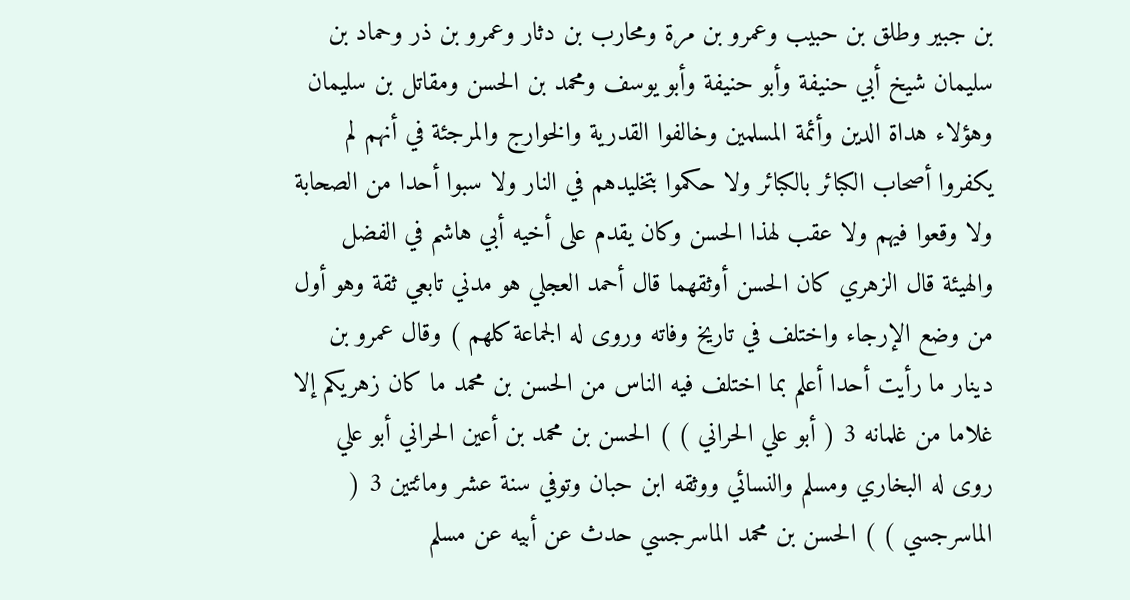بن جبير وطلق بن حبيب وعمرو بن مرة ومحارب بن دثار وعمرو بن ذر وحماد بن سليمان شيخ أبي حنيفة وأبو حنيفة وأبو يوسف ومحمد بن الحسن ومقاتل بن سليمان وهؤلاء هداة الدين وأئمة المسلمين وخالفوا القدرية والخوارج والمرجئة في أنهم لم يكفروا أصحاب الكبائر بالكبائر ولا حكموا بتخليدهم في النار ولا سبوا أحدا من الصحابة ولا وقعوا فيهم ولا عقب لهذا الحسن وكان يقدم على أخيه أبي هاشم في الفضل والهيئة قال الزهري كان الحسن أوثقهما قال أحمد العجلي هو مدني تابعي ثقة وهو أول من وضع الإرجاء واختلف في تاريخ وفاته وروى له الجماعة كلهم ) وقال عمرو بن دينار ما رأيت أحدا أعلم بما اختلف فيه الناس من الحسن بن محمد ما كان زهريكم إلا غلاما من غلمانه 3 ( أبو علي الحراني ) ) الحسن بن محمد بن أعين الحراني أبو علي روى له البخاري ومسلم والنسائي ووثقه ابن حبان وتوفي سنة عشر ومائتين 3 ( الماسرجسي ) ) الحسن بن محمد الماسرجسي حدث عن أبيه عن مسلم